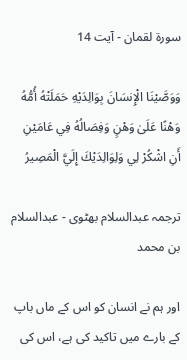سورة لقمان - آیت 14

وَوَصَّيْنَا الْإِنسَانَ بِوَالِدَيْهِ حَمَلَتْهُ أُمُّهُ وَهْنًا عَلَىٰ وَهْنٍ وَفِصَالُهُ فِي عَامَيْنِ أَنِ اشْكُرْ لِي وَلِوَالِدَيْكَ إِلَيَّ الْمَصِيرُ

ترجمہ عبدالسلام بھٹوی - عبدالسلام بن محمد

اور ہم نے انسان کو اس کے ماں باپ کے بارے میں تاکید کی ہے، اس کی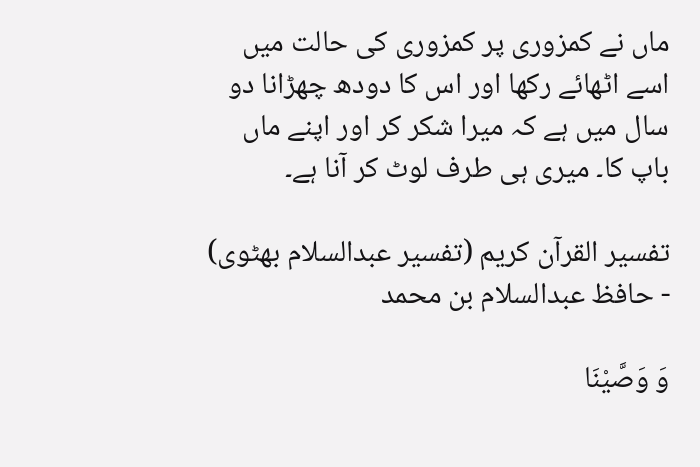ماں نے کمزوری پر کمزوری کی حالت میں اسے اٹھائے رکھا اور اس کا دودھ چھڑانا دو سال میں ہے کہ میرا شکر کر اور اپنے ماں باپ کا۔ میری ہی طرف لوٹ کر آنا ہے۔

تفسیر القرآن کریم (تفسیر عبدالسلام بھٹوی) - حافظ عبدالسلام بن محمد

وَ وَصَّيْنَا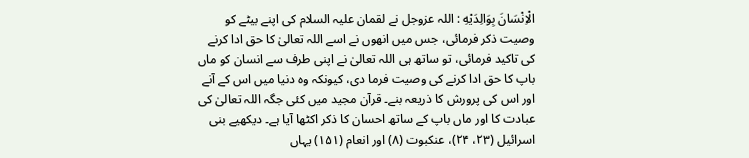الْاِنْسَانَ بِوَالِدَيْهِ : اللہ عزوجل نے لقمان علیہ السلام کی اپنے بیٹے کو وصیت ذکر فرمائی، جس میں انھوں نے اسے اللہ تعالیٰ کا حق ادا کرنے کی تاکید فرمائی، تو ساتھ ہی اللہ تعالیٰ نے اپنی طرف سے انسان کو ماں باپ کا حق ادا کرنے کی وصیت فرما دی، کیونکہ وہ دنیا میں اس کے آنے اور اس کی پرورش کا ذریعہ بنے۔ قرآن مجید میں کئی جگہ اللہ تعالیٰ کی عبادت کا اور ماں باپ کے ساتھ احسان کا ذکر اکٹھا آیا ہے۔ دیکھیے بنی اسرائیل (۲۳، ۲۴)، عنکبوت (۸) اور انعام (۱۵۱) یہاں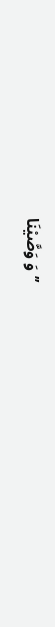’’ وَ وَصَّيْنَا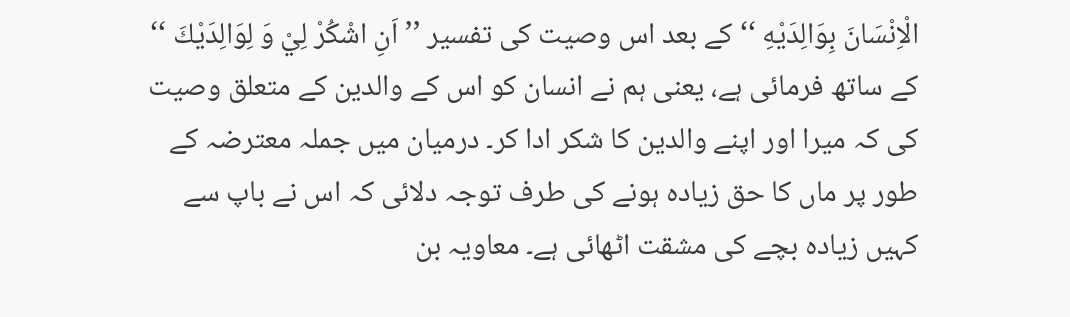الْاِنْسَانَ بِوَالِدَيْهِ ‘‘ کے بعد اس وصیت کی تفسیر ’’ اَنِ اشْكُرْ لِيْ وَ لِوَالِدَيْكَ ‘‘ کے ساتھ فرمائی ہے، یعنی ہم نے انسان کو اس کے والدین کے متعلق وصیت کی کہ میرا اور اپنے والدین کا شکر ادا کر۔ درمیان میں جملہ معترضہ کے طور پر ماں کا حق زیادہ ہونے کی طرف توجہ دلائی کہ اس نے باپ سے کہیں زیادہ بچے کی مشقت اٹھائی ہے۔ معاویہ بن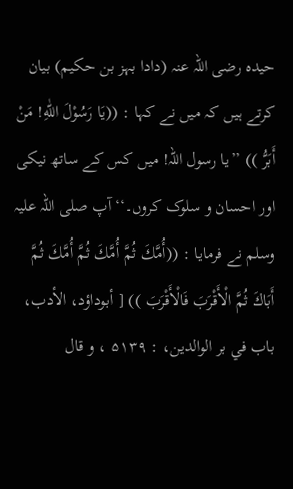حیدہ رضی اللہ عنہ (دادا بہز بن حکیم) بیان کرتے ہیں کہ میں نے کہا : ((يَا رَسُوْلَ اللّٰهِ! مَنْ أَبَرُّ )) ’’یا رسول اللہ! میں کس کے ساتھ نیکی اور احسان و سلوک کروں۔‘‘ آپ صلی اللہ علیہ وسلم نے فرمایا : ((أُمَّكَ ثُمَّ أُمَّكَ ثُمَّ أُمَّكَ ثُمَّ أَبَاكَ ثُمَّ الْأَقْرَبَ فَالْأَقْرَبَ )) [ أبوداؤد، الأدب، باب في بر الوالدین، : ۵۱۳۹ ، و قال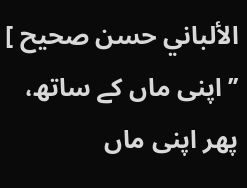الألباني حسن صحیح ] ’’اپنی ماں کے ساتھ، پھر اپنی ماں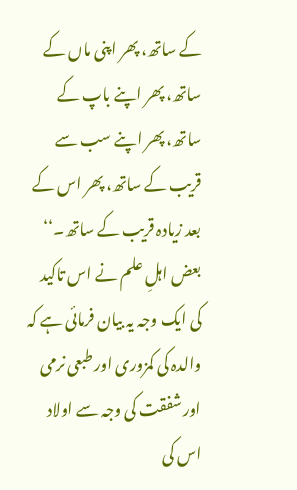کے ساتھ، پھر اپنی ماں کے ساتھ، پھر اپنے باپ کے ساتھ، پھر اپنے سب سے قریب کے ساتھ، پھر اس کے بعد زیادہ قریب کے ساتھ۔‘‘ بعض اہلِ علم نے اس تاکید کی ایک وجہ یہ بیان فرمائی ہے کہ والدہ کی کمزوری اور طبعی نرمی اور شفقت کی وجہ سے اولاد اس کی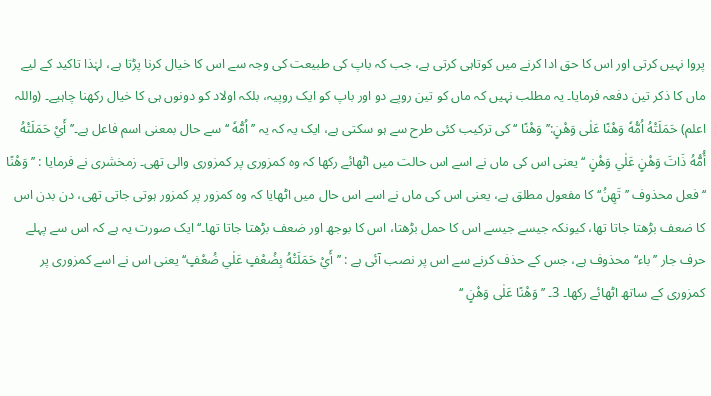پروا نہیں کرتی اور اس کا حق ادا کرنے میں کوتاہی کرتی ہے، جب کہ باپ کی طبیعت کی وجہ سے اس کا خیال کرنا پڑتا ہے، لہٰذا تاکید کے لیے ماں کا ذکر تین دفعہ فرمایا۔ یہ مطلب نہیں کہ ماں کو تین روپے دو اور باپ کو ایک روپیہ، بلکہ اولاد کو دونوں ہی کا خیال رکھنا چاہیے۔ (واللہ اعلم) حَمَلَتْهُ اُمُّهٗ وَهْنًا عَلٰى وَهْنٍ:’’ وَهْنًا ‘‘ کی ترکیب کئی طرح سے ہو سکتی ہے، ایک یہ کہ یہ ’’ اُمُّهٗ ‘‘ سے حال بمعنی اسم فاعل ہے۔’’ أَيْ حَمَلَتْهُ أُمُّهُ ذَاتَ وَهْنٍ عَلٰي وَهْنٍ ‘‘ یعنی اس کی ماں نے اسے اس حالت میں اٹھائے رکھا کہ وہ کمزوری پر کمزوری والی تھی۔ زمخشری نے فرمایا : ’’ وَهْنًا ‘‘ فعل محذوف ’’تَهِنُ‘‘ کا مفعول مطلق ہے، یعنی اس کی ماں نے اسے اس حال میں اٹھایا کہ وہ کمزور پر کمزور ہوتی جاتی تھی، دن بدن اس کا ضعف بڑھتا جاتا تھا، کیونکہ جیسے جیسے اس کا حمل بڑھتا، اس کا بوجھ اور ضعف بڑھتا جاتا تھا۔‘‘ ایک صورت یہ ہے کہ اس سے پہلے حرف جار ’’باء‘‘ محذوف ہے، جس کے حذف کرنے سے اس پر نصب آئی ہے : ’’أَيْ حَمَلَتْهُ بِضُعْفٍ عَلٰي ضُعْفٍ‘‘ یعنی اس نے اسے کمزوری پر کمزوری کے ساتھ اٹھائے رکھا۔ 3۔ ’’ وَهْنًا عَلٰى وَهْنٍ ‘‘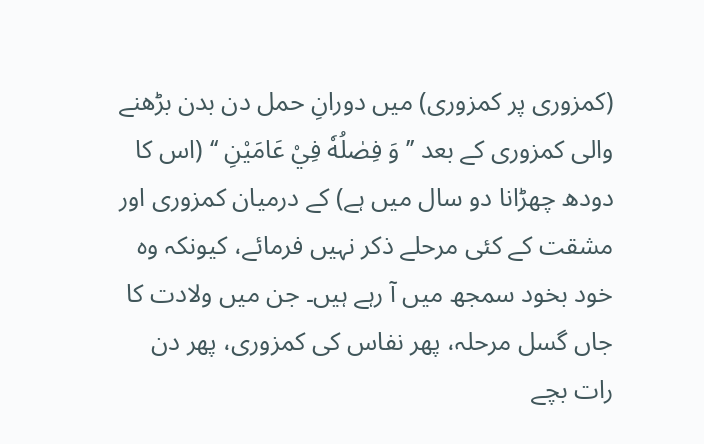(کمزوری پر کمزوری) میں دورانِ حمل دن بدن بڑھنے والی کمزوری کے بعد ’’ وَ فِصٰلُهٗ فِيْ عَامَيْنِ ‘‘ (اس کا دودھ چھڑانا دو سال میں ہے) کے درمیان کمزوری اور مشقت کے کئی مرحلے ذکر نہیں فرمائے، کیونکہ وہ خود بخود سمجھ میں آ رہے ہیں۔ جن میں ولادت کا جاں گسل مرحلہ، پھر نفاس کی کمزوری، پھر دن رات بچے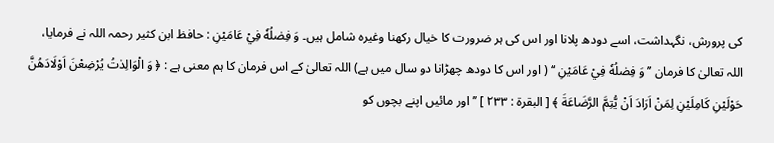کی پرورش، نگہداشت، اسے دودھ پلانا اور اس کی ہر ضرورت کا خیال رکھنا وغیرہ شامل ہیں۔ وَ فِصٰلُهٗ فِيْ عَامَيْنِ : حافظ ابن کثیر رحمہ اللہ نے فرمایا، اللہ تعالیٰ کا فرمان ’’ وَ فِصٰلُهٗ فِيْ عَامَيْنِ ‘‘ ( اور اس کا دودھ چھڑانا دو سال میں ہے) اللہ تعالیٰ کے اس فرمان کا ہم معنی ہے : ﴿ وَ الْوَالِدٰتُ يُرْضِعْنَ اَوْلَادَهُنَّ حَوْلَيْنِ كَامِلَيْنِ لِمَنْ اَرَادَ اَنْ يُّتِمَّ الرَّضَاعَةَ ﴾ [ البقرۃ : ۲۳۳ ] ’’اور مائیں اپنے بچوں کو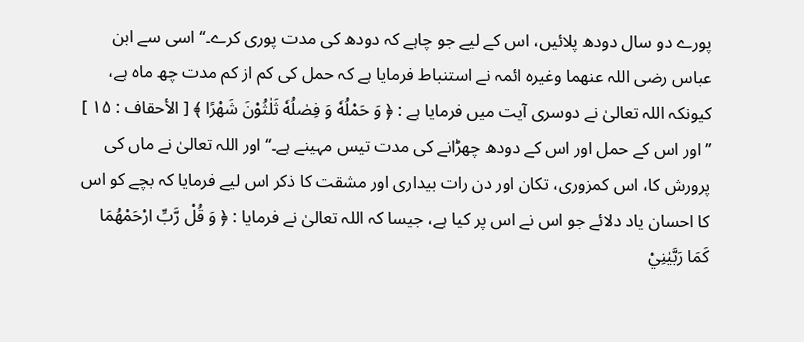پورے دو سال دودھ پلائیں، اس کے لیے جو چاہے کہ دودھ کی مدت پوری کرے۔‘‘ اسی سے ابن عباس رضی اللہ عنھما وغیرہ ائمہ نے استنباط فرمایا ہے کہ حمل کی کم از کم مدت چھ ماہ ہے، کیونکہ اللہ تعالیٰ نے دوسری آیت میں فرمایا ہے : ﴿ وَ حَمْلُهٗ وَ فِصٰلُهٗ ثَلٰثُوْنَ شَهْرًا ﴾ [ الأحقاف : ۱۵ ] ’’اور اس کے حمل اور اس کے دودھ چھڑانے کی مدت تیس مہینے ہے۔‘‘ اور اللہ تعالیٰ نے ماں کی پرورش کا، اس کمزوری، تکان اور دن رات بیداری اور مشقت کا ذکر اس لیے فرمایا کہ بچے کو اس کا احسان یاد دلائے جو اس نے اس پر کیا ہے، جیسا کہ اللہ تعالیٰ نے فرمایا : ﴿ وَ قُلْ رَّبِّ ارْحَمْهُمَا كَمَا رَبَّيٰنِيْ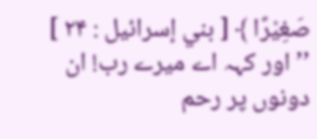صَغِيْرًا ﴾ [ بني إسرائیل : ۲۴ ] ’’اور کہہ اے میرے رب! ان دونوں پر رحم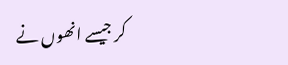کر جیسے انھوں نے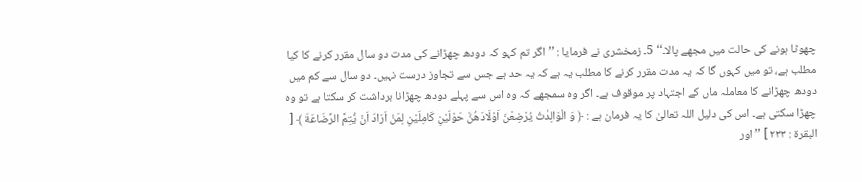چھوٹا ہونے کی حالت میں مجھے پالا۔‘‘ 5۔ زمخشری نے فرمایا : ’’اگر تم کہو کہ دودھ چھڑانے کی مدت دو سال مقرر کرنے کا کیا مطلب ہے، تو میں کہوں گا کہ یہ مدت مقرر کرنے کا مطلب یہ ہے کہ یہ حد ہے جس سے تجاوز درست نہیں۔ دو سال سے کم میں دودھ چھڑانے کا معاملہ ماں کے اجتہاد پر موقوف ہے۔ اگر وہ سمجھے کہ وہ اس سے پہلے دودھ چھڑانا برداشت کر سکتا ہے تو وہ چھڑا سکتی ہے۔ اس کی دلیل اللہ تعالیٰ کا یہ فرمان ہے : ﴿ وَ الْوَالِدٰتُ يُرْضِعْنَ اَوْلَادَهُنَّ حَوْلَيْنِ كَامِلَيْنِ لِمَنْ اَرَادَ اَنْ يُّتِمَّ الرَّضَاعَةَ ﴾ [ البقرۃ : ۲۳۳ ] ’’اور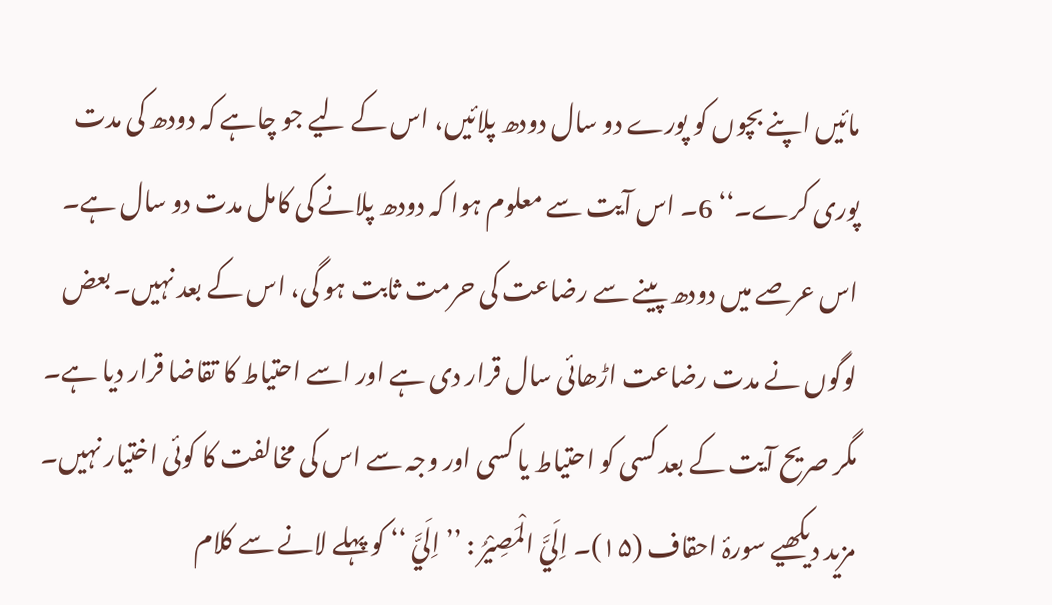مائیں اپنے بچوں کو پورے دو سال دودھ پلائیں، اس کے لیے جو چاہے کہ دودھ کی مدت پوری کرے۔‘‘ 6۔ اس آیت سے معلوم ہوا کہ دودھ پلانے کی کامل مدت دو سال ہے۔ اس عرصے میں دودھ پینے سے رضاعت کی حرمت ثابت ہو گی، اس کے بعد نہیں۔ بعض لوگوں نے مدت رضاعت اڑھائی سال قرار دی ہے اور اسے احتیاط کا تقاضا قرار دیا ہے۔ مگر صریح آیت کے بعد کسی کو احتیاط یا کسی اور وجہ سے اس کی مخالفت کا کوئی اختیار نہیں۔ مزید دیکھیے سورۂ احقاف (۱۵)۔ اِلَيَّ الْمَصِيْرُ : ’’ اِلَيَّ ‘‘ کو پہلے لانے سے کلام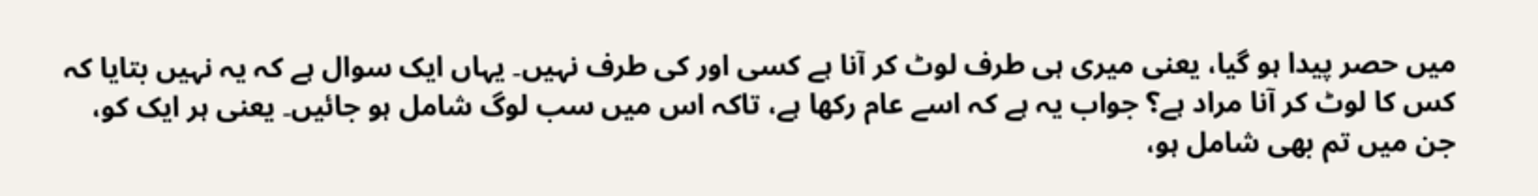میں حصر پیدا ہو گیا، یعنی میری ہی طرف لوٹ کر آنا ہے کسی اور کی طرف نہیں۔ یہاں ایک سوال ہے کہ یہ نہیں بتایا کہ کس کا لوٹ کر آنا مراد ہے؟ جواب یہ ہے کہ اسے عام رکھا ہے، تاکہ اس میں سب لوگ شامل ہو جائیں۔ یعنی ہر ایک کو، جن میں تم بھی شامل ہو،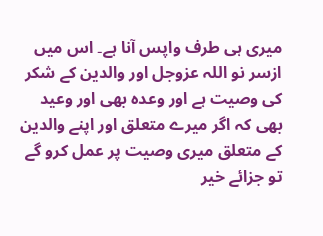میری ہی طرف واپس آنا ہے۔ اس میں ازسر نو اللہ عزوجل اور والدین کے شکر کی وصیت ہے اور وعدہ بھی اور وعید بھی کہ اگر میرے متعلق اور اپنے والدین کے متعلق میری وصیت پر عمل کرو گے تو جزائے خیر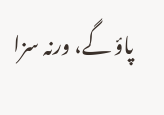پاؤ گے، ورنہ سزا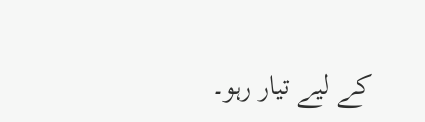کے لیے تیار رہو۔